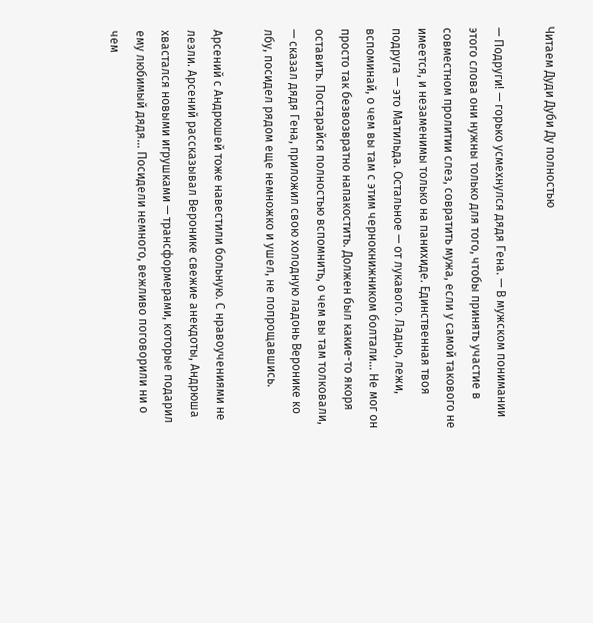Читаем Дуди Дуби Ду полностью

— Подруги! — горько усмехнулся дядя Гена. — В мужском понимании этого слова они нужны только для того, чтобы принять участие в совместном пролитии слез, совратить мужа, если у самой такового не имеется, и незаменимы только на панихиде. Единственная твоя подруга — это Матильда. Остальное — от лукавого. Ладно, лежи, вспоминай, о чем вы там с этим чернокнижником болтали… Не мог он просто так безвозвратно напакостить. Должен был какие-то якоря оставить. Постарайся полностью вспомнить, о чем вы там толковали, — сказал дядя Гена, приложил свою холодную ладонь Веронике ко лбу, посидел рядом еще немножко и ушел, не попрощавшись.

Арсений с Андрюшей тоже навестили больную. С нравоучениями не лезли. Арсений рассказывал Веронике свежие анекдоты, Андрюша хвастался новыми игрушками — трансформерами, которые подарил ему любимый дядя… Посидели немного, вежливо поговорили ни о чем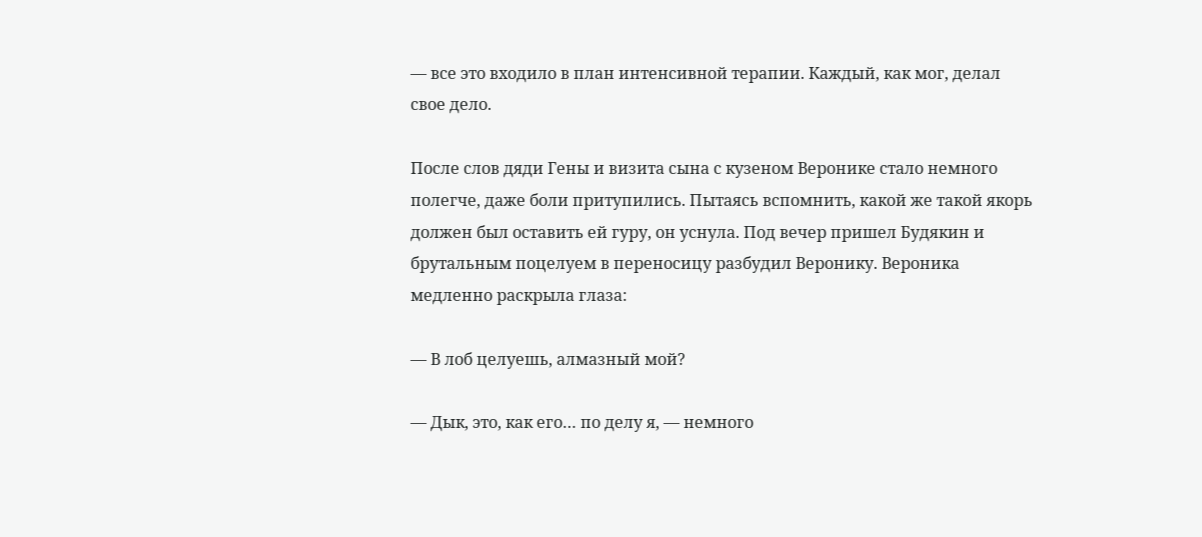— все это входило в план интенсивной терапии. Каждый, как мог, делал свое дело.

После слов дяди Гены и визита сына с кузеном Веронике стало немного полегче, даже боли притупились. Пытаясь вспомнить, какой же такой якорь должен был оставить ей гуру, он уснула. Под вечер пришел Будякин и брутальным поцелуем в переносицу разбудил Веронику. Вероника медленно раскрыла глаза:

— В лоб целуешь, алмазный мой?

— Дык, это, как его… по делу я, — немного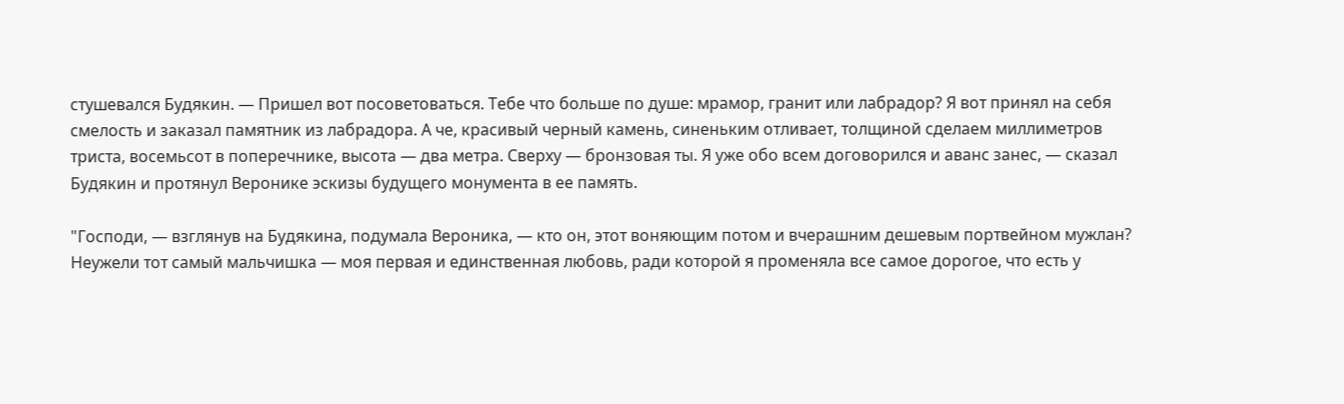стушевался Будякин. — Пришел вот посоветоваться. Тебе что больше по душе: мрамор, гранит или лабрадор? Я вот принял на себя смелость и заказал памятник из лабрадора. А че, красивый черный камень, синеньким отливает, толщиной сделаем миллиметров триста, восемьсот в поперечнике, высота — два метра. Сверху — бронзовая ты. Я уже обо всем договорился и аванс занес, — сказал Будякин и протянул Веронике эскизы будущего монумента в ее память.

"Господи, — взглянув на Будякина, подумала Вероника, — кто он, этот воняющим потом и вчерашним дешевым портвейном мужлан? Неужели тот самый мальчишка — моя первая и единственная любовь, ради которой я променяла все самое дорогое, что есть у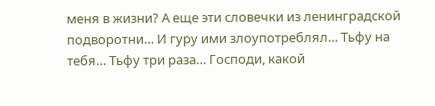меня в жизни? А еще эти словечки из ленинградской подворотни… И гуру ими злоупотреблял… Тьфу на тебя… Тьфу три раза… Господи, какой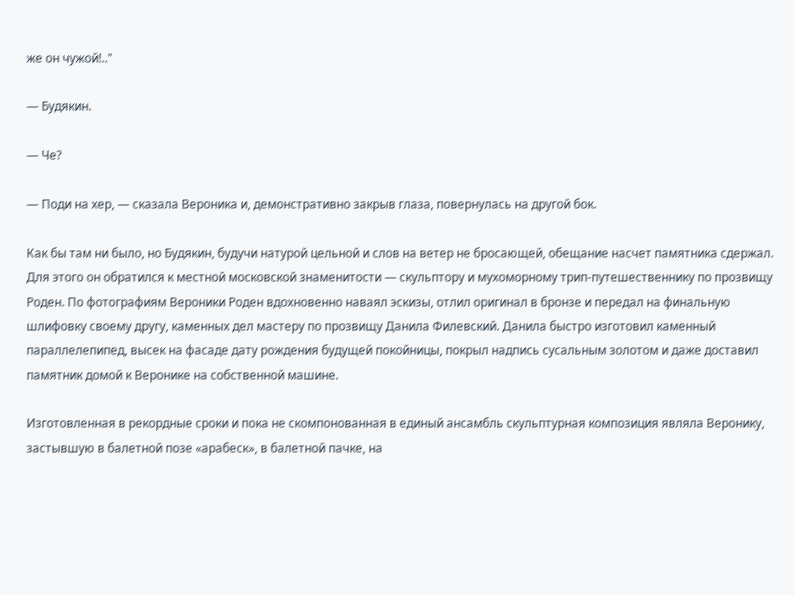же он чужой!.."

— Будякин.

— Че?

— Поди на хер, — сказала Вероника и, демонстративно закрыв глаза, повернулась на другой бок.

Как бы там ни было, но Будякин, будучи натурой цельной и слов на ветер не бросающей, обещание насчет памятника сдержал. Для этого он обратился к местной московской знаменитости — скульптору и мухоморному трип-путешественнику по прозвищу Роден. По фотографиям Вероники Роден вдохновенно наваял эскизы, отлил оригинал в бронзе и передал на финальную шлифовку своему другу, каменных дел мастеру по прозвищу Данила Филевский. Данила быстро изготовил каменный параллелепипед, высек на фасаде дату рождения будущей покойницы, покрыл надпись сусальным золотом и даже доставил памятник домой к Веронике на собственной машине.

Изготовленная в рекордные сроки и пока не скомпонованная в единый ансамбль скульптурная композиция являла Веронику, застывшую в балетной позе «арабеск», в балетной пачке, на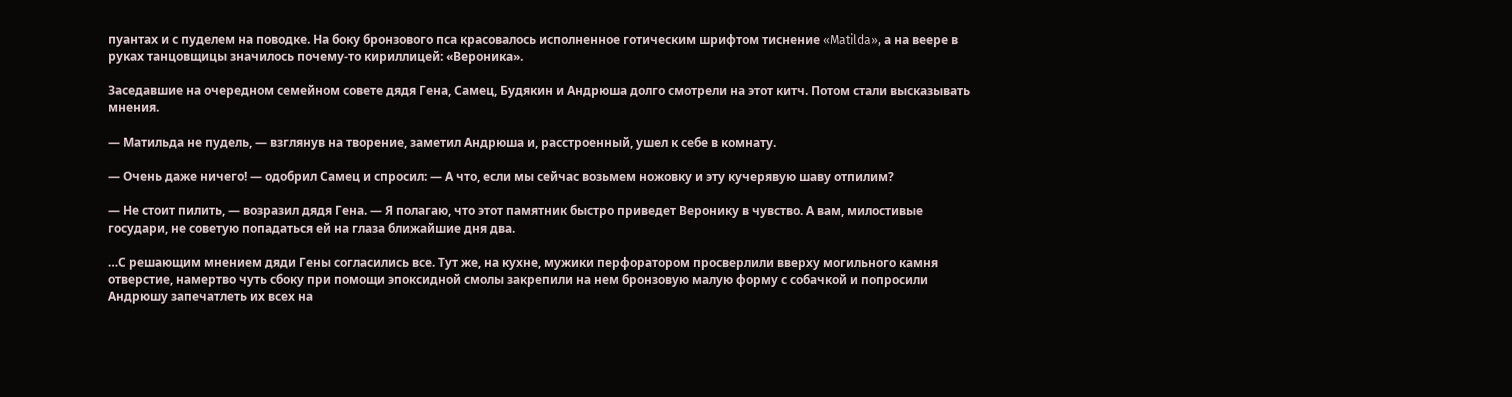пуантах и с пуделем на поводке. На боку бронзового пса красовалось исполненное готическим шрифтом тиснение «Matilda», а на веере в руках танцовщицы значилось почему-то кириллицей: «Вероника».

Заседавшие на очередном семейном совете дядя Гена, Самец, Будякин и Андрюша долго смотрели на этот китч. Потом стали высказывать мнения.

— Матильда не пудель, — взглянув на творение, заметил Андрюша и, расстроенный, ушел к себе в комнату.

— Очень даже ничего! — одобрил Самец и спросил: — А что, если мы сейчас возьмем ножовку и эту кучерявую шаву отпилим?

— Не стоит пилить, — возразил дядя Гена. — Я полагаю, что этот памятник быстро приведет Веронику в чувство. А вам, милостивые государи, не советую попадаться ей на глаза ближайшие дня два.

…С решающим мнением дяди Гены согласились все. Тут же, на кухне, мужики перфоратором просверлили вверху могильного камня отверстие, намертво чуть сбоку при помощи эпоксидной смолы закрепили на нем бронзовую малую форму с собачкой и попросили Андрюшу запечатлеть их всех на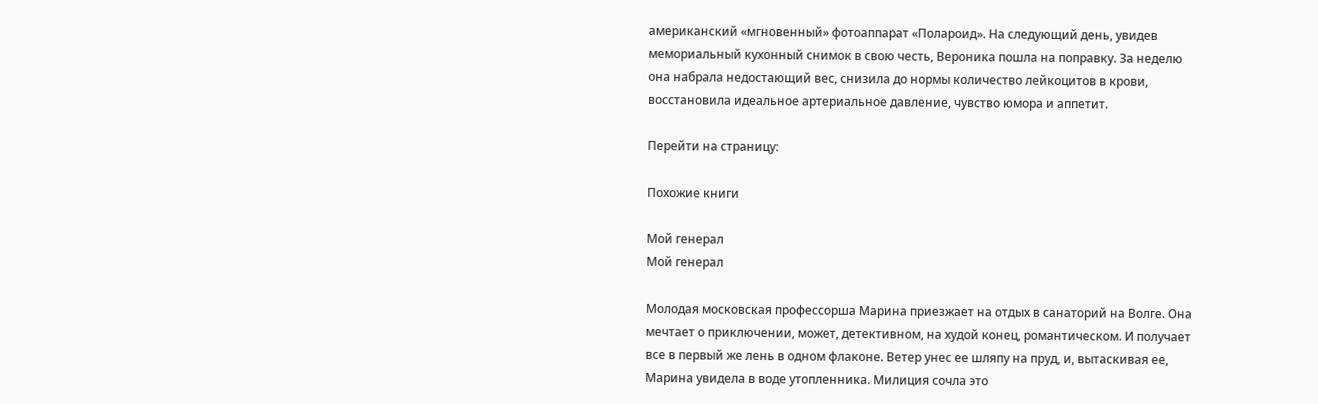американский «мгновенный» фотоаппарат «Полароид». На следующий день, увидев мемориальный кухонный снимок в свою честь, Вероника пошла на поправку. За неделю она набрала недостающий вес, снизила до нормы количество лейкоцитов в крови, восстановила идеальное артериальное давление, чувство юмора и аппетит.

Перейти на страницу:

Похожие книги

Мой генерал
Мой генерал

Молодая московская профессорша Марина приезжает на отдых в санаторий на Волге. Она мечтает о приключении, может, детективном, на худой конец, романтическом. И получает все в первый же лень в одном флаконе. Ветер унес ее шляпу на пруд, и, вытаскивая ее, Марина увидела в воде утопленника. Милиция сочла это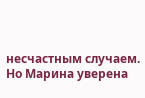несчастным случаем. Но Марина уверена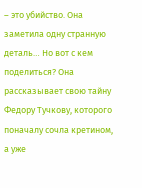– это убийство. Она заметила одну странную деталь… Но вот с кем поделиться? Она рассказывает свою тайну Федору Тучкову, которого поначалу сочла кретином, а уже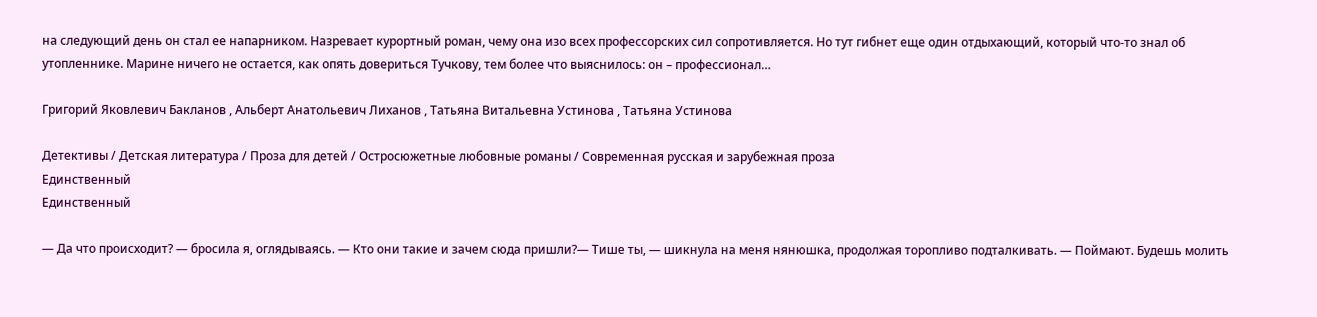на следующий день он стал ее напарником. Назревает курортный роман, чему она изо всех профессорских сил сопротивляется. Но тут гибнет еще один отдыхающий, который что-то знал об утопленнике. Марине ничего не остается, как опять довериться Тучкову, тем более что выяснилось: он – профессионал…

Григорий Яковлевич Бакланов , Альберт Анатольевич Лиханов , Татьяна Витальевна Устинова , Татьяна Устинова

Детективы / Детская литература / Проза для детей / Остросюжетные любовные романы / Современная русская и зарубежная проза
Единственный
Единственный

— Да что происходит? — бросила я, оглядываясь. — Кто они такие и зачем сюда пришли?— Тише ты, — шикнула на меня нянюшка, продолжая торопливо подталкивать. — Поймают. Будешь молить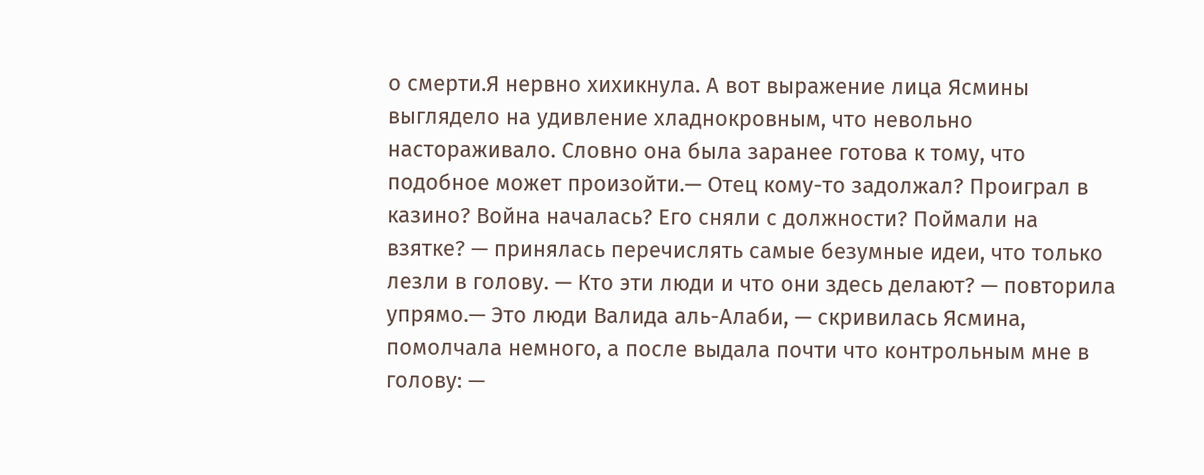о смерти.Я нервно хихикнула. А вот выражение лица Ясмины выглядело на удивление хладнокровным, что невольно настораживало. Словно она была заранее готова к тому, что подобное может произойти.— Отец кому-то задолжал? Проиграл в казино? Война началась? Его сняли с должности? Поймали на взятке? — принялась перечислять самые безумные идеи, что только лезли в голову. — Кто эти люди и что они здесь делают? — повторила упрямо.— Это люди Валида аль-Алаби, — скривилась Ясмина, помолчала немного, а после выдала почти что контрольным мне в голову: —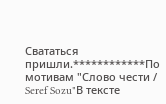Свататься пришли.************По мотивам "Слово чести / Seref Sozu"В тексте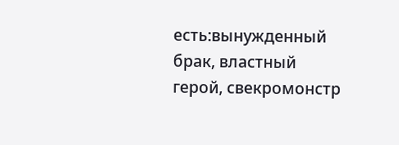есть:вынужденный брак, властный герой, свекромонстр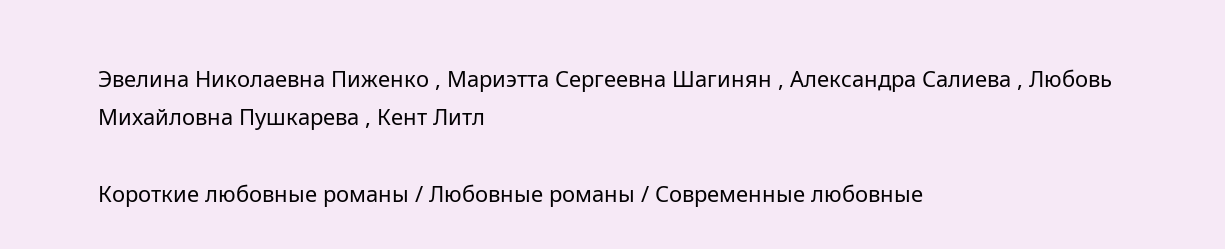Эвелина Николаевна Пиженко , Мариэтта Сергеевна Шагинян , Александра Салиева , Любовь Михайловна Пушкарева , Кент Литл

Короткие любовные романы / Любовные романы / Современные любовные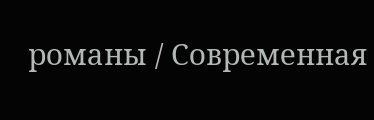романы / Современная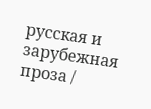русская и зарубежная проза /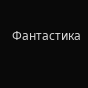Фантастика